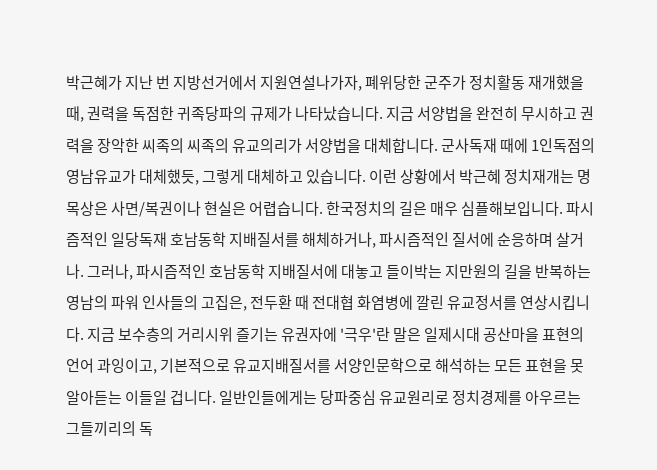박근혜가 지난 번 지방선거에서 지원연설나가자, 폐위당한 군주가 정치활동 재개했을 때, 권력을 독점한 귀족당파의 규제가 나타났습니다. 지금 서양법을 완전히 무시하고 권력을 장악한 씨족의 씨족의 유교의리가 서양법을 대체합니다. 군사독재 때에 1인독점의 영남유교가 대체했듯, 그렇게 대체하고 있습니다. 이런 상황에서 박근혜 정치재개는 명목상은 사면/복권이나 현실은 어렵습니다. 한국정치의 길은 매우 심플해보입니다. 파시즘적인 일당독재 호남동학 지배질서를 해체하거나, 파시즘적인 질서에 순응하며 살거나. 그러나, 파시즘적인 호남동학 지배질서에 대놓고 들이박는 지만원의 길을 반복하는 영남의 파워 인사들의 고집은, 전두환 때 전대협 화염병에 깔린 유교정서를 연상시킵니다. 지금 보수층의 거리시위 즐기는 유권자에 '극우'란 말은 일제시대 공산마을 표현의 언어 과잉이고, 기본적으로 유교지배질서를 서양인문학으로 해석하는 모든 표현을 못알아듣는 이들일 겁니다. 일반인들에게는 당파중심 유교원리로 정치경제를 아우르는 그들끼리의 독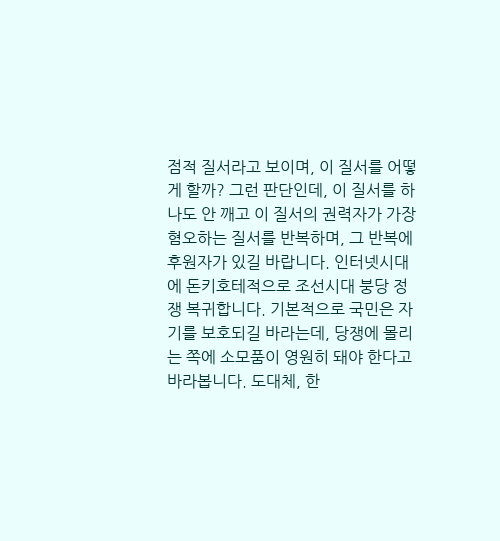점적 질서라고 보이며, 이 질서를 어떻게 할까? 그런 판단인데, 이 질서를 하나도 안 깨고 이 질서의 권력자가 가장 혐오하는 질서를 반복하며, 그 반복에 후원자가 있길 바랍니다. 인터넷시대에 돈키호테적으로 조선시대 붕당 정쟁 복귀합니다. 기본적으로 국민은 자기를 보호되길 바라는데, 당쟁에 몰리는 쪽에 소모품이 영원히 돼야 한다고 바라봅니다. 도대체, 한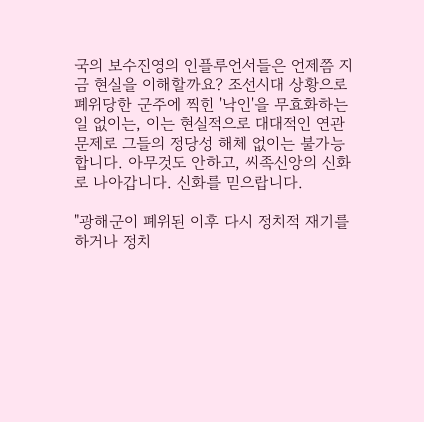국의 보수진영의 인플루언서들은 언제쯤 지금 현실을 이해할까요? 조선시대 상황으로 폐위당한 군주에 찍힌 '낙인'을 무효화하는 일 없이는, 이는 현실적으로 대대적인 연관 문제로 그들의 정당성 해체 없이는 불가능합니다. 아무것도 안하고, 씨족신앙의 신화로 나아갑니다. 신화를 믿으랍니다.

"광해군이 폐위된 이후 다시 정치적 재기를 하거나 정치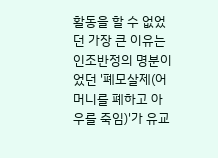활동을 할 수 없었던 가장 큰 이유는 인조반정의 명분이었던 '폐모살제(어머니를 폐하고 아우를 죽임)'가 유교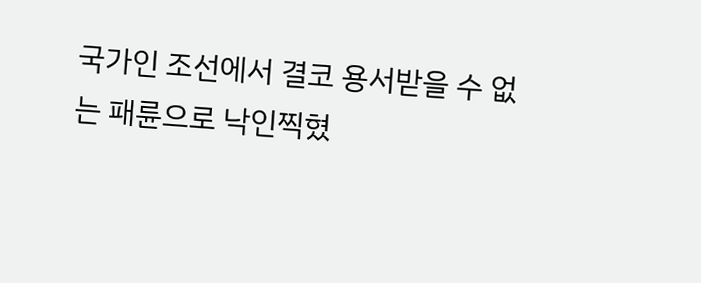국가인 조선에서 결코 용서받을 수 없는 패륜으로 낙인찍혔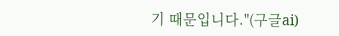기 때문입니다."(구글ai)